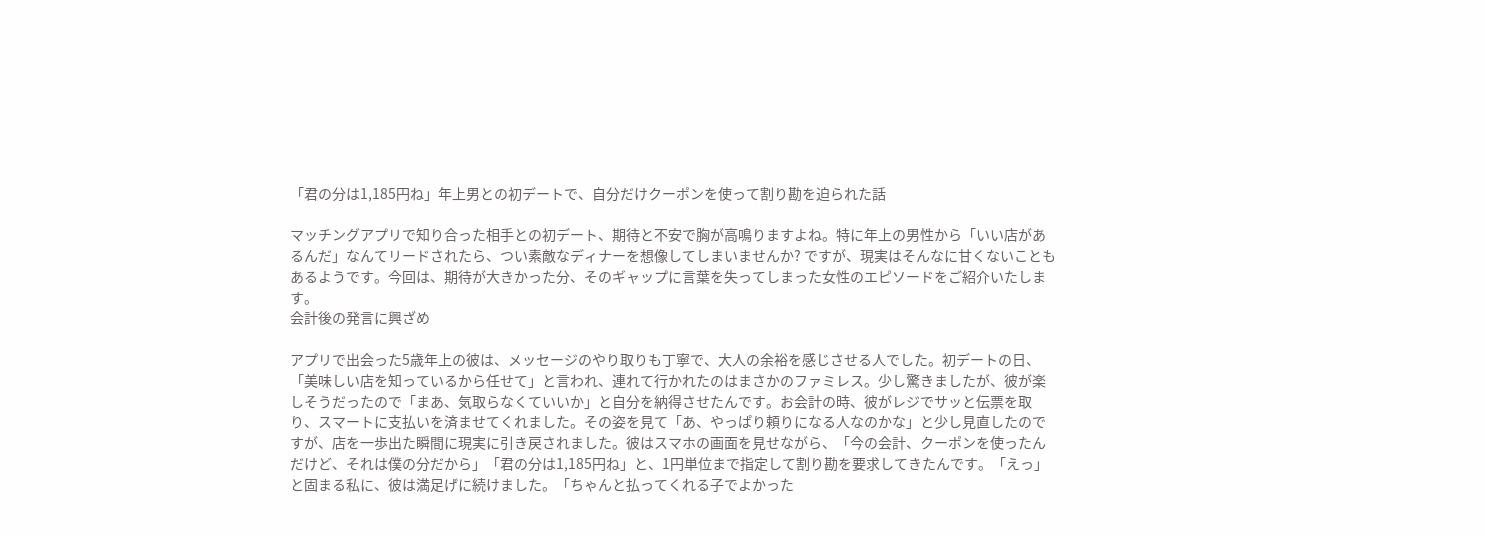「君の分は1,185円ね」年上男との初デートで、自分だけクーポンを使って割り勘を迫られた話

マッチングアプリで知り合った相手との初デート、期待と不安で胸が高鳴りますよね。特に年上の男性から「いい店があるんだ」なんてリードされたら、つい素敵なディナーを想像してしまいませんか? ですが、現実はそんなに甘くないこともあるようです。今回は、期待が大きかった分、そのギャップに言葉を失ってしまった女性のエピソードをご紹介いたします。
会計後の発言に興ざめ

アプリで出会った5歳年上の彼は、メッセージのやり取りも丁寧で、大人の余裕を感じさせる人でした。初デートの日、「美味しい店を知っているから任せて」と言われ、連れて行かれたのはまさかのファミレス。少し驚きましたが、彼が楽しそうだったので「まあ、気取らなくていいか」と自分を納得させたんです。お会計の時、彼がレジでサッと伝票を取り、スマートに支払いを済ませてくれました。その姿を見て「あ、やっぱり頼りになる人なのかな」と少し見直したのですが、店を一歩出た瞬間に現実に引き戻されました。彼はスマホの画面を見せながら、「今の会計、クーポンを使ったんだけど、それは僕の分だから」「君の分は1,185円ね」と、1円単位まで指定して割り勘を要求してきたんです。「えっ」と固まる私に、彼は満足げに続けました。「ちゃんと払ってくれる子でよかった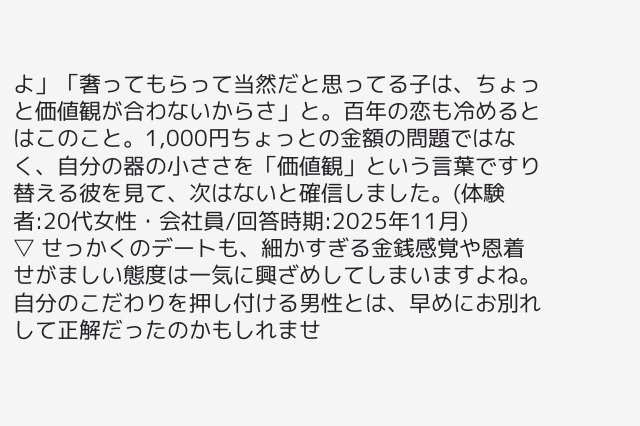よ」「奢ってもらって当然だと思ってる子は、ちょっと価値観が合わないからさ」と。百年の恋も冷めるとはこのこと。1,000円ちょっとの金額の問題ではなく、自分の器の小ささを「価値観」という言葉ですり替える彼を見て、次はないと確信しました。(体験者:20代女性・会社員/回答時期:2025年11月)
▽ せっかくのデートも、細かすぎる金銭感覚や恩着せがましい態度は一気に興ざめしてしまいますよね。自分のこだわりを押し付ける男性とは、早めにお別れして正解だったのかもしれませ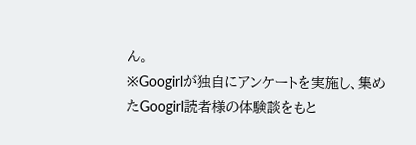ん。
※Googirlが独自にアンケートを実施し、集めたGoogirl読者様の体験談をもと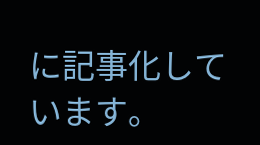に記事化しています。